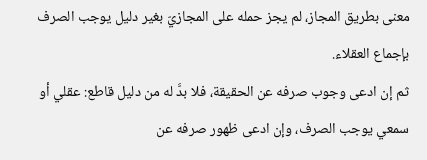معنى بطريق المجاز، لم يجز حمله على المجازيّ بغير دليل يوجب الصرف بإجماع العقلاء.
ثم إن ادعى وجوب صرفه عن الحقيقة، فلا بدَّ له من دليل قاطع: عقلي أو سمعي يوجب الصرف، وإن ادعى ظهور صرفه عن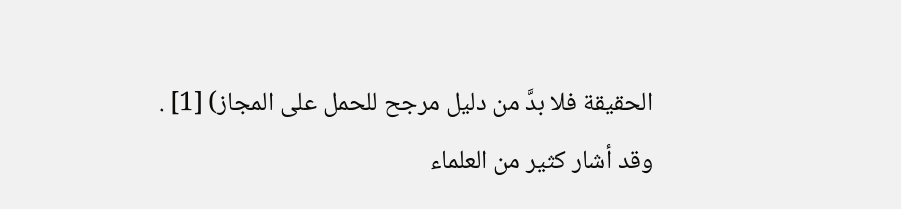الحقيقة فلا بدَّ من دليل مرجح للحمل على المجاز) [1] .
وقد أشار كثير من العلماء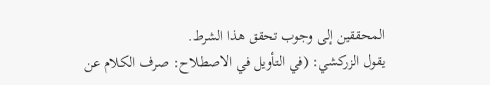المحققين إلى وجوب تحقق هذا الشرط.
يقول الزركشي: (في التأويل في الاصطلاح: صرف الكلام عن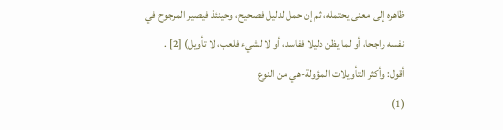ظاهره إلى معنى يحتمله، ثم إن حمل لدليل فصحيح، وحينئذ فيصير المرجوح في نفسه راجحا، أو لما يظن دليلا ففاسد، أو لا لشيء فلعب، لا تأويل) [2] .
أقول: وأكثر التأويلات المؤولة-هي من النوع
(1)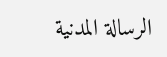الرسالة المدنية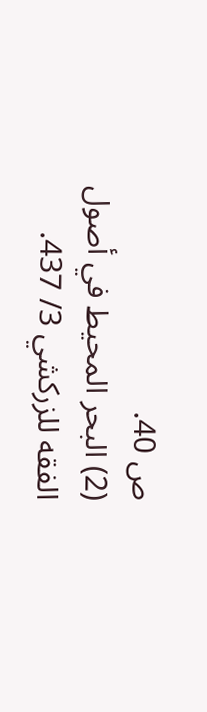ص 40.
(2) البحر المحيط في أصول الفقه للزركشي 3/ 437.